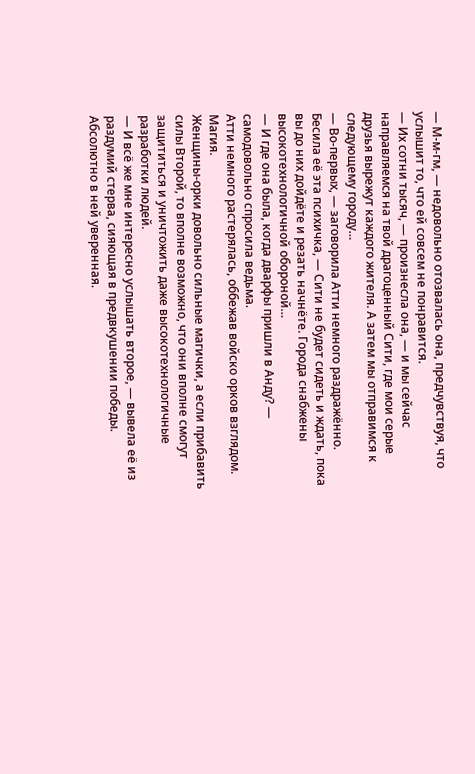— М-м-гм, — недовольно отозвалась она, предчувствуя, что услышит то, что ей совсем не понравится.
— Их сотни тысяч, — произнесла она, — и мы сейчас направляемся на твой драгоценный Сити, где мои серые друзья вырежут каждого жителя. А затем мы отправимся к следующему городу…
— Во-первых, — заговорила Атти немного раздражённо. Бесила её эта психичка, — Сити не будет сидеть и ждать, пока вы до них дойдёте и резать начнёте. Города снабжены высокотехнологичной обороной…
— И где она была, когда дварфы пришли в Анду? — самодовольно спросила ведьма.
Атти немного растерялась, оббежав войско орков взглядом.
Магия.
Женщины-орки довольно сильные магички, а если прибавить силы Второй, то вполне возможно, что они вполне смогут защититься и уничтожить даже высокотехнологичные разработки людей.
— И всё же мне интересно услышать второе, — вывела её из раздумий стерва, сияющая в предвкушении победы. Абсолютно в ней уверенная.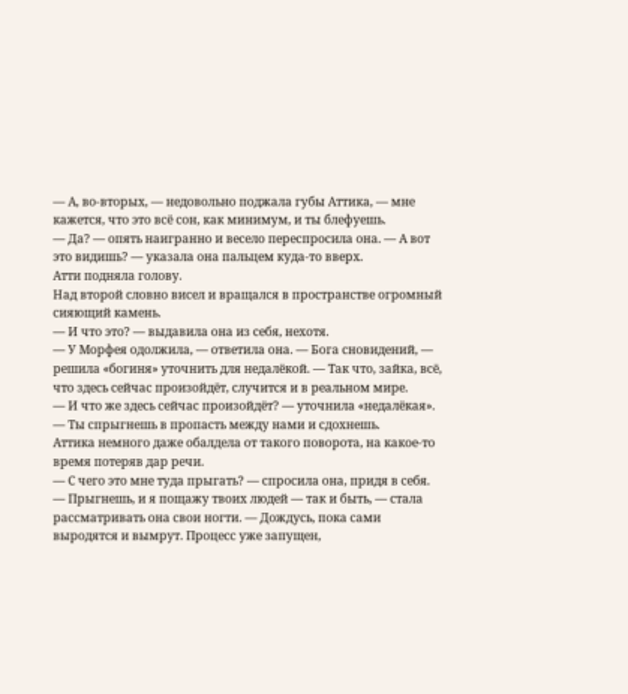— А, во-вторых, — недовольно поджала губы Аттика, — мне кажется, что это всё сон, как минимум, и ты блефуешь.
— Да? — опять наигранно и весело переспросила она. — А вот это видишь? — указала она пальцем куда-то вверх.
Атти подняла голову.
Над второй словно висел и вращался в пространстве огромный сияющий камень.
— И что это? — выдавила она из себя, нехотя.
— У Морфея одолжила, — ответила она. — Бога сновидений, — решила «богиня» уточнить для недалёкой. — Так что, зайка, всё, что здесь сейчас произойдёт, случится и в реальном мире.
— И что же здесь сейчас произойдёт? — уточнила «недалёкая».
— Ты спрыгнешь в пропасть между нами и сдохнешь.
Аттика немного даже обалдела от такого поворота, на какое-то время потеряв дар речи.
— С чего это мне туда прыгать? — спросила она, придя в себя.
— Прыгнешь, и я пощажу твоих людей — так и быть, — стала рассматривать она свои ногти. — Дождусь, пока сами выродятся и вымрут. Процесс уже запущен,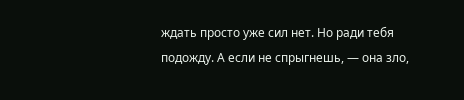ждать просто уже сил нет. Но ради тебя подожду. А если не спрыгнешь, — она зло,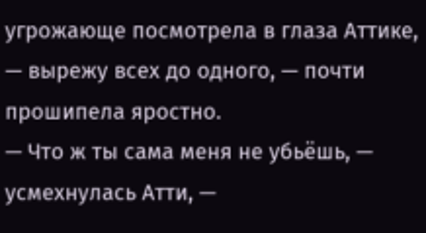угрожающе посмотрела в глаза Аттике, — вырежу всех до одного, — почти прошипела яростно.
— Что ж ты сама меня не убьёшь, — усмехнулась Атти, —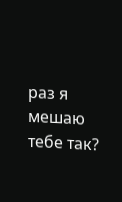раз я мешаю тебе так?